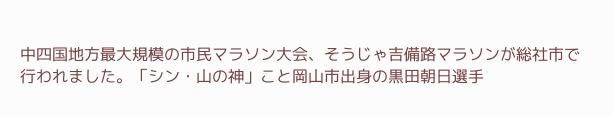中四国地方最大規模の市民マラソン大会、そうじゃ吉備路マラソンが総社市で行われました。「シン・山の神」こと岡山市出身の黒田朝日選手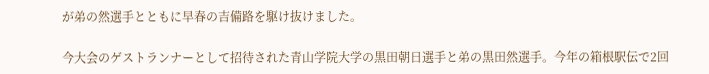が弟の然選手とともに早春の吉備路を駆け抜けました。

今大会のゲストランナーとして招待された青山学院大学の黒田朝日選手と弟の黒田然選手。今年の箱根駅伝で2回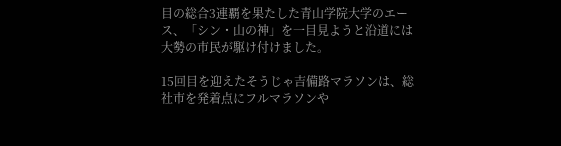目の総合3連覇を果たした青山学院大学のエース、「シン・山の神」を一目見ようと沿道には大勢の市民が駆け付けました。

15回目を迎えたそうじゃ吉備路マラソンは、総社市を発着点にフルマラソンや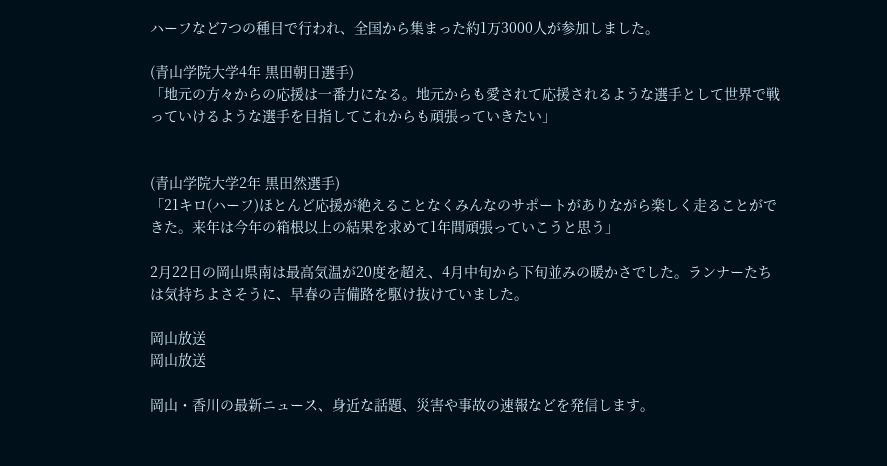ハーフなど7つの種目で行われ、全国から集まった約1万3000人が参加しました。

(青山学院大学4年 黒田朝日選手)
「地元の方々からの応援は一番力になる。地元からも愛されて応援されるような選手として世界で戦っていけるような選手を目指してこれからも頑張っていきたい」


(青山学院大学2年 黒田然選手)
「21キロ(ハーフ)ほとんど応援が絶えることなくみんなのサポートがありながら楽しく走ることができた。来年は今年の箱根以上の結果を求めて1年間頑張っていこうと思う」

2月22日の岡山県南は最高気温が20度を超え、4月中旬から下旬並みの暖かさでした。ランナーたちは気持ちよさそうに、早春の吉備路を駆け抜けていました。

岡山放送
岡山放送

岡山・香川の最新ニュース、身近な話題、災害や事故の速報などを発信します。